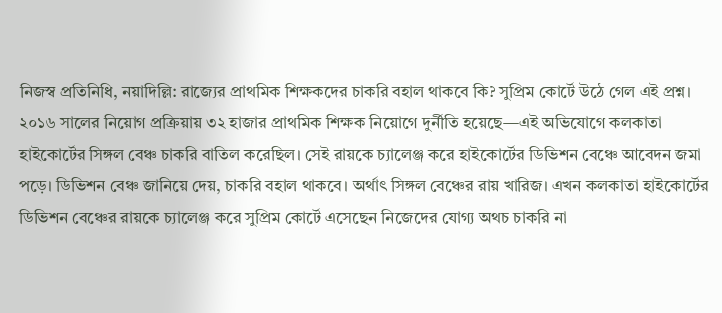নিজস্ব প্রতিনিধি, নয়াদিল্লি: রাজ্যের প্রাথমিক শিক্ষকদের চাকরি বহাল থাকবে কি? সুপ্রিম কোর্টে উঠে গেল এই প্রশ্ন। ২০১৬ সালের নিয়োগ প্রক্রিয়ায় ৩২ হাজার প্রাথমিক শিক্ষক নিয়োগে দুর্নীতি হয়েছে—এই অভিযোগে কলকাতা হাইকোর্টের সিঙ্গল বেঞ্চ চাকরি বাতিল করেছিল। সেই রায়কে চ্যালেঞ্জ করে হাইকোর্টের ডিভিশন বেঞ্চে আবেদন জমা পড়ে। ডিভিশন বেঞ্চ জানিয়ে দেয়, চাকরি বহাল থাকবে। অর্থাৎ সিঙ্গল বেঞ্চের রায় খারিজ। এখন কলকাতা হাইকোর্টের ডিভিশন বেঞ্চের রায়কে চ্যালেঞ্জ করে সুপ্রিম কোর্টে এসেছেন নিজেদের যোগ্য অথচ চাকরি না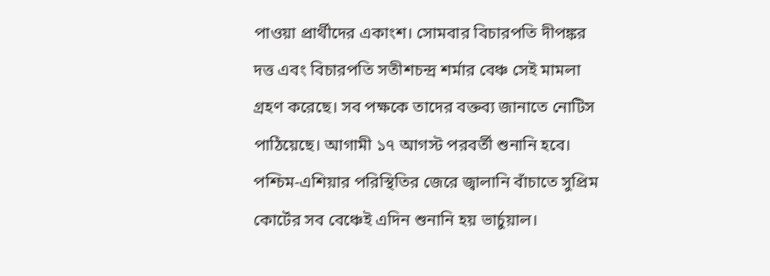পাওয়া প্রার্থীদের একাংশ। সোমবার বিচারপতি দীপঙ্কর দত্ত এবং বিচারপতি সতীশচন্দ্র শর্মার বেঞ্চ সেই মামলা গ্রহণ করেছে। সব পক্ষকে তাদের বক্তব্য জানাতে নোটিস পাঠিয়েছে। আগামী ১৭ আগস্ট পরবর্তী শুনানি হবে।
পশ্চিম-এশিয়ার পরিস্থিতির জেরে জ্বালানি বাঁচাতে সুপ্রিম কোর্টের সব বেঞ্চেই এদিন শুনানি হয় ভার্চুয়াল।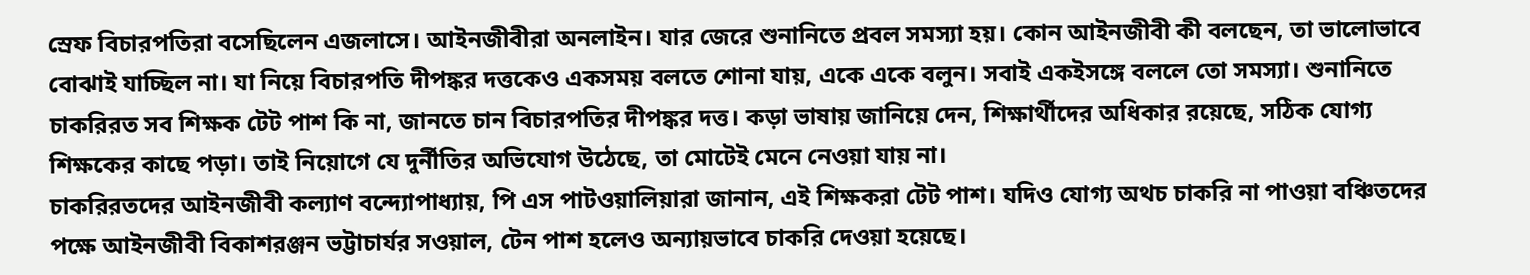স্রেফ বিচারপতিরা বসেছিলেন এজলাসে। আইনজীবীরা অনলাইন। যার জেরে শুনানিতে প্রবল সমস্যা হয়। কোন আইনজীবী কী বলছেন, তা ভালোভাবে বোঝাই যাচ্ছিল না। যা নিয়ে বিচারপতি দীপঙ্কর দত্তকেও একসময় বলতে শোনা যায়, একে একে বলুন। সবাই একইসঙ্গে বললে তো সমস্যা। শুনানিতে চাকরিরত সব শিক্ষক টেট পাশ কি না, জানতে চান বিচারপতির দীপঙ্কর দত্ত। কড়া ভাষায় জানিয়ে দেন, শিক্ষার্থীদের অধিকার রয়েছে, সঠিক যোগ্য শিক্ষকের কাছে পড়া। তাই নিয়োগে যে দুর্নীতির অভিযোগ উঠেছে, তা মোটেই মেনে নেওয়া যায় না।
চাকরিরতদের আইনজীবী কল্যাণ বন্দ্যোপাধ্যায়, পি এস পাটওয়ালিয়ারা জানান, এই শিক্ষকরা টেট পাশ। যদিও যোগ্য অথচ চাকরি না পাওয়া বঞ্চিতদের পক্ষে আইনজীবী বিকাশরঞ্জন ভট্টাচার্যর সওয়াল, টেন পাশ হলেও অন্যায়ভাবে চাকরি দেওয়া হয়েছে।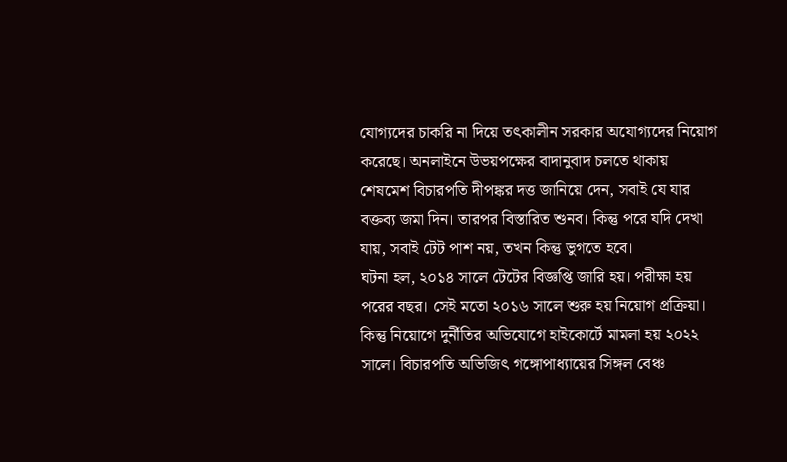যোগ্যদের চাকরি না দিয়ে তৎকালীন সরকার অযোগ্যদের নিয়োগ করেছে। অনলাইনে উভয়পক্ষের বাদানুবাদ চলতে থাকায় শেষমেশ বিচারপতি দীপঙ্কর দত্ত জানিয়ে দেন, সবাই যে যার বক্তব্য জমা দিন। তারপর বিস্তারিত শুনব। কিন্তু পরে যদি দেখা যায়, সবাই টেট পাশ নয়, তখন কিন্তু ভুগতে হবে।
ঘটনা হল, ২০১৪ সালে টেটের বিজ্ঞপ্তি জারি হয়। পরীক্ষা হয় পরের বছর। সেই মতো ২০১৬ সালে শুরু হয় নিয়োগ প্রক্রিয়া। কিন্তু নিয়োগে দুর্নীতির অভিযোগে হাইকোর্টে মামলা হয় ২০২২ সালে। বিচারপতি অভিজিৎ গঙ্গোপাধ্যায়ের সিঙ্গল বেঞ্চ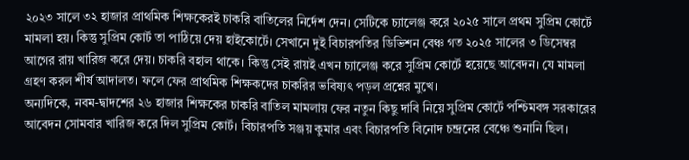২০২৩ সালে ৩২ হাজার প্রাথমিক শিক্ষকেরই চাকরি বাতিলের নির্দেশ দেন। সেটিকে চ্যালেঞ্জ করে ২০২৫ সালে প্রথম সুপ্রিম কোর্টে মামলা হয়। কিন্তু সুপ্রিম কোর্ট তা পাঠিয়ে দেয় হাইকোর্টে। সেখানে দুই বিচারপতির ডিভিশন বেঞ্চ গত ২০২৫ সালের ৩ ডিসেম্বর আগের রায় খারিজ করে দেয়। চাকরি বহাল থাকে। কিন্তু সেই রায়ই এখন চ্যালেঞ্জ করে সুপ্রিম কোর্টে হয়েছে আবেদন। যে মামলা গ্রহণ করল শীর্ষ আদালত। ফলে ফের প্রাথমিক শিক্ষকদের চাকরির ভবিষ্যৎ পড়ল প্রশ্নের মুখে।
অন্যদিকে, নবম-দ্বাদশের ২৬ হাজার শিক্ষকের চাকরি বাতিল মামলায় ফের নতুন কিছু দাবি নিয়ে সুপ্রিম কোর্টে পশ্চিমবঙ্গ সরকারের আবেদন সোমবার খারিজ করে দিল সুপ্রিম কোর্ট। বিচারপতি সঞ্জয় কুমার এবং বিচারপতি বিনোদ চন্দ্রনের বেঞ্চে শুনানি ছিল।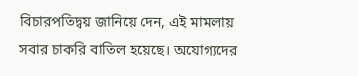বিচারপতিদ্বয় জানিয়ে দেন, এই মামলায়
সবার চাকরি বাতিল হয়েছে। অযোগ্যদের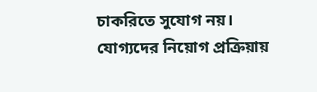চাকরিতে সুযোগ নয়। যোগ্যদের নিয়োগ প্রক্রিয়ায়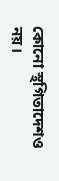কোনো স্থগিতাদেশও নয়।